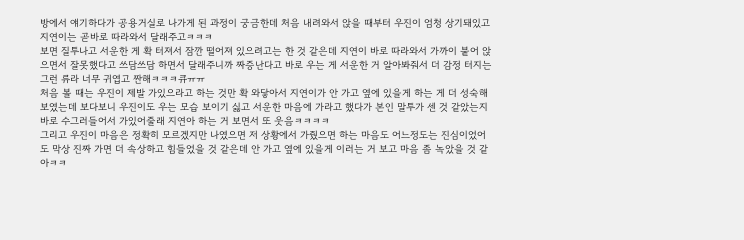방에서 얘기하다가 공용거실로 나가게 된 과정이 궁금한데 처음 내려와서 앉을 때부터 우진이 엄청 상기돼있고 지연이는 곧바로 따라와서 달래주고ㅋㅋㅋ
보면 질투나고 서운한 게 확 터져서 잠깐 떨어져 있으려고는 한 것 같은데 지연이 바로 따라와서 가까이 붙어 앉으면서 잘못했다고 쓰담쓰담 하면서 달래주니까 짜증난다고 바로 우는 게 서운한 거 알아봐줘서 더 감정 터지는 그런 류라 너무 귀엽고 짠해ㅋㅋㅋ큐ㅠㅠ
처음 볼 때는 우진이 제발 가있으라고 하는 것만 확 와닿아서 지연이가 안 가고 옆에 있을게 하는 게 더 성숙해 보였는데 보다보니 우진이도 우는 모습 보이기 싫고 서운한 마음에 가라고 했다가 본인 말투가 센 것 같았는지 바로 수그러들어서 가있어줄래 지연아 하는 거 보면서 또 웃음ㅋㅋㅋㅋ
그리고 우진이 마음은 정확히 모르겠지만 나였으면 저 상황에서 가줬으면 하는 마음도 어느정도는 진심이었어도 막상 진짜 가면 더 속상하고 힘들었을 것 같은데 안 가고 옆에 있을게 이러는 거 보고 마음 좀 녹았을 것 같아ㅋㅋ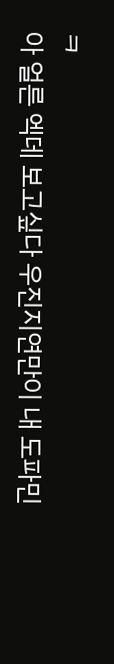ㅋ
아 얼른 엑데 보고싶다 우진지연만이 내 도파민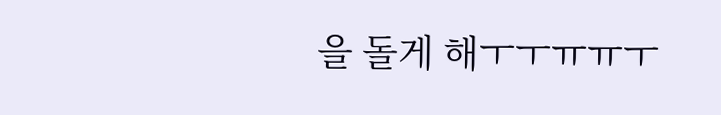을 돌게 해ㅜㅜㅠㅠㅜ